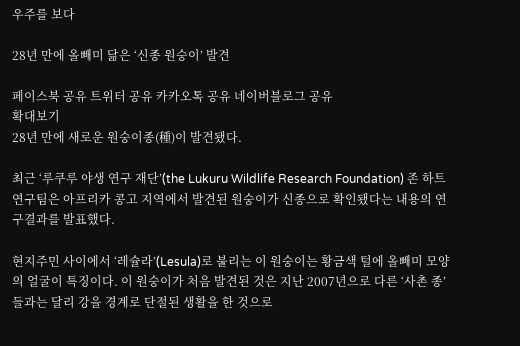우주를 보다

28년 만에 올빼미 닮은 ‘신종 원숭이’ 발견

페이스북 공유 트위터 공유 카카오톡 공유 네이버블로그 공유
확대보기
28년 만에 새로운 원숭이종(種)이 발견됐다.

최근 ‘루쿠루 야생 연구 재단’(the Lukuru Wildlife Research Foundation) 존 하트 연구팀은 아프리카 콩고 지역에서 발견된 원숭이가 신종으로 확인됐다는 내용의 연구결과를 발표했다.

현지주민 사이에서 ‘레슐라’(Lesula)로 불리는 이 원숭이는 황금색 털에 올빼미 모양의 얼굴이 특징이다. 이 원숭이가 처음 발견된 것은 지난 2007년으로 다른 ‘사촌 종’ 들과는 달리 강을 경계로 단절된 생활을 한 것으로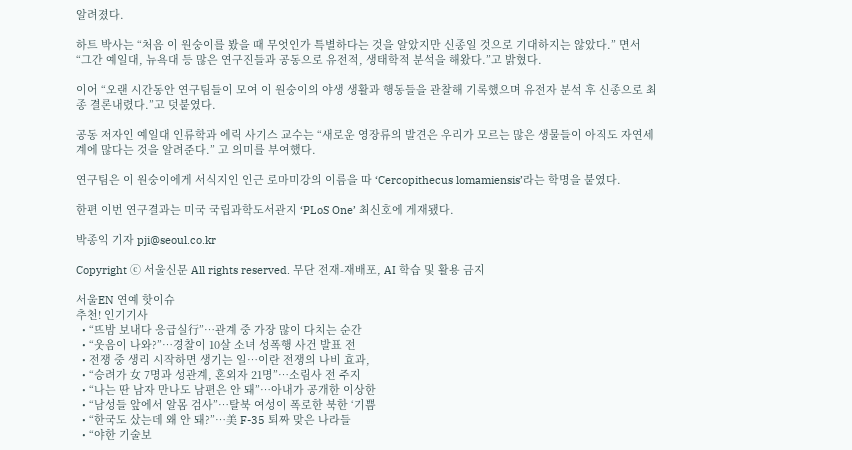알려졌다.

하트 박사는 “처음 이 원숭이를 봤을 때 무엇인가 특별하다는 것을 알았지만 신종일 것으로 기대하지는 않았다.” 면서 “그간 예일대, 뉴욕대 등 많은 연구진들과 공동으로 유전적, 생태학적 분석을 해왔다.”고 밝혔다.

이어 “오랜 시간동안 연구팀들이 모여 이 원숭이의 야생 생활과 행동들을 관찰해 기록했으며 유전자 분석 후 신종으로 최종 결론내렸다.”고 덧붙였다.

공동 저자인 예일대 인류학과 에릭 사기스 교수는 “새로운 영장류의 발견은 우리가 모르는 많은 생물들이 아직도 자연세계에 많다는 것을 알려준다.” 고 의미를 부여했다.

연구팀은 이 원숭이에게 서식지인 인근 로마미강의 이름을 따 ‘Cercopithecus lomamiensis’라는 학명을 붙였다.

한편 이번 연구결과는 미국 국립과학도서관지 ‘PLoS One’ 최신호에 게재됐다.

박종익 기자 pji@seoul.co.kr

Copyright ⓒ 서울신문 All rights reserved. 무단 전재-재배포, AI 학습 및 활용 금지

서울EN 연예 핫이슈
추천! 인기기사
  • “뜨밤 보내다 응급실行”…관계 중 가장 많이 다치는 순간
  • “웃음이 나와?”…경찰이 10살 소녀 성폭행 사건 발표 전
  • 전쟁 중 생리 시작하면 생기는 일…이란 전쟁의 나비 효과,
  • “승려가 女 7명과 성관계, 혼외자 21명”…소림사 전 주지
  • “나는 딴 남자 만나도 남편은 안 돼”…아내가 공개한 이상한
  • “남성들 앞에서 알몸 검사”…탈북 여성이 폭로한 북한 ‘기쁨
  • “한국도 샀는데 왜 안 돼?”…美 F-35 퇴짜 맞은 나라들
  • “야한 기술보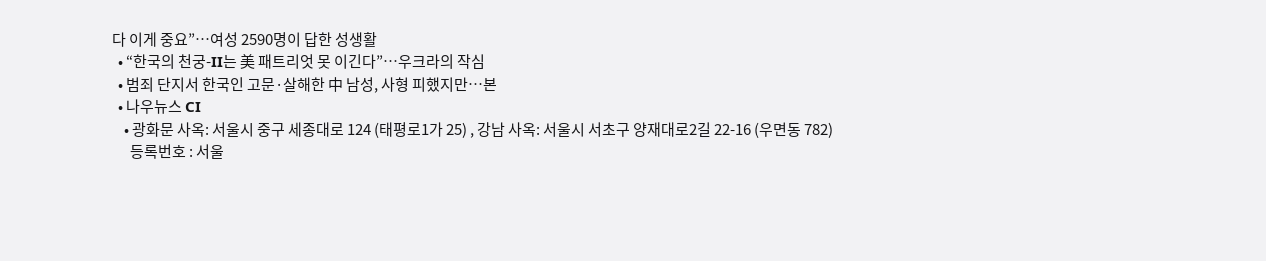다 이게 중요”…여성 2590명이 답한 성생활
  • “한국의 천궁-II는 美 패트리엇 못 이긴다”…우크라의 작심
  • 범죄 단지서 한국인 고문·살해한 中 남성, 사형 피했지만…본
  • 나우뉴스 CI
    • 광화문 사옥: 서울시 중구 세종대로 124 (태평로1가 25) , 강남 사옥: 서울시 서초구 양재대로2길 22-16 (우면동 782)
      등록번호 : 서울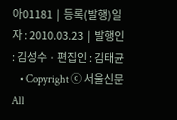아01181  |  등록(발행)일자 : 2010.03.23  |  발행인 : 김성수 · 편집인 : 김태균
    • Copyright ⓒ 서울신문 All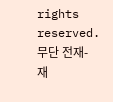rights reserved. 무단 전재-재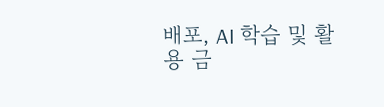배포, AI 학습 및 활용 금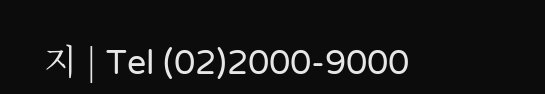지 | Tel (02)2000-9000